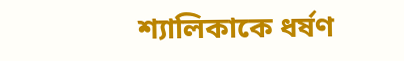শ্যালিকাকে ধর্ষণ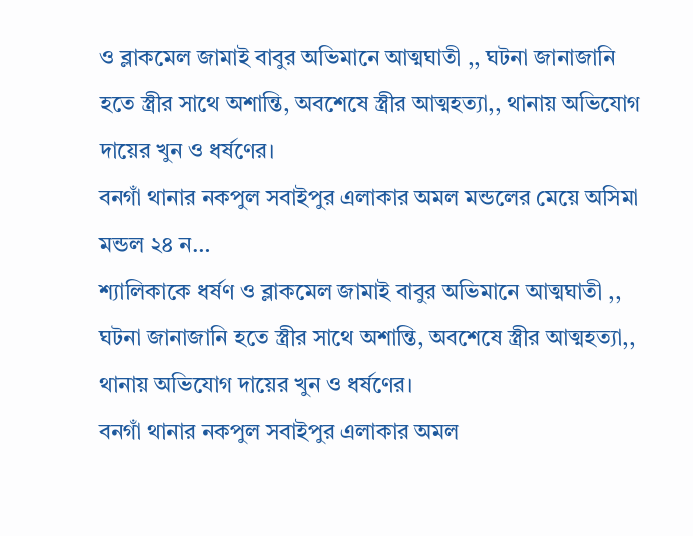ও ব্লাকমেল জামাই বাবুর অভিমানে আত্মঘাতী ,, ঘটনা জানাজানি হতে স্ত্রীর সাথে অশান্তি, অবশেষে স্ত্রীর আত্মহত্যা,, থানায় অভিযোগ দায়ের খুন ও ধর্ষণের।
বনগাঁ থানার নকপুল সবাইপুর এলাকার অমল মন্ডলের মেয়ে অসিমা মন্ডল ২৪ ন…
শ্যালিকাকে ধর্ষণ ও ব্লাকমেল জামাই বাবুর অভিমানে আত্মঘাতী ,, ঘটনা জানাজানি হতে স্ত্রীর সাথে অশান্তি, অবশেষে স্ত্রীর আত্মহত্যা,, থানায় অভিযোগ দায়ের খুন ও ধর্ষণের।
বনগাঁ থানার নকপুল সবাইপুর এলাকার অমল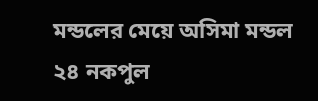মন্ডলের মেয়ে অসিমা মন্ডল ২৪ নকপুল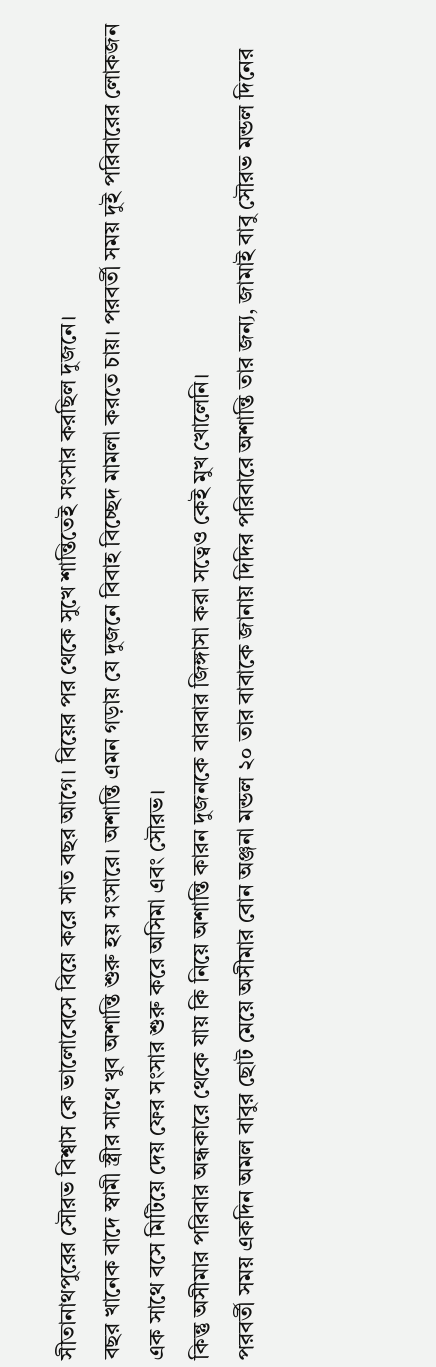সীতানাথপুরের সৌরভ বিশ্বাস কে ভালোবেসে বিয়ে করে সাত বছর আগে। বিয়ের পর থেকে সুখে শান্তিতেই সংসার করছিল দুজনে।
বছর খানেক বাদে স্বামী স্ত্রীর সাথে খুব অশান্তি শুরু হয় সংসারে। অশান্তি এমন গড়ায় যে দুজনে বিবাহ বিচ্ছেদ মামলা করতে চায়। পরবর্তী সময় দুই পরিবারের লোকজন এক সাথে বসে মিটিয়ে দেয় ফের সংসার শুরু করে অসিমা এবং সৌরভ।
কিন্তু অসীমার পরিবার অন্ধকারে থেকে যায় কি নিয়ে অশান্তি কারন দুজনকে বারবার জিঙ্গাসা করা সত্বেও কেই মুখ খোলেনি।
পরবর্তী সময় একদিন অমল বাবুর ছোট মেয়ে অসীমার বোন অঞ্জনা মন্ডল ২০ তার বাবাকে জানায় দিদির পরিবারে অশান্তি তার জন্য, জামাই বাবু সৌরভ মন্ডল দিনের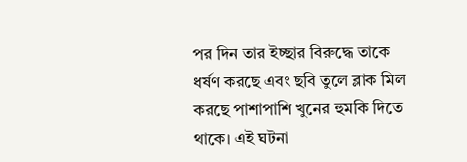পর দিন তার ইচ্ছার বিরুদ্ধে তাকে ধর্ষণ করছে এবং ছবি তুলে ব্লাক মিল করছে পাশাপাশি খুনের হুমকি দিতে থাকে। এই ঘটনা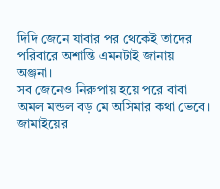দিদি জেনে যাবার পর থেকেই তাদের পরিবারে অশান্তি এমনটাই জানায় অঞ্জনা।
সব জেনেও নিরুপায় হয়ে পরে বাবা অমল মন্ডল বড় মে অসিমার কথা ভেবে। জামাইয়ের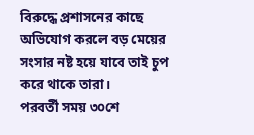বিরুদ্ধে প্রশাসনের কাছে অভিযোগ করলে বড় মেয়ের সংসার নষ্ট হয়ে যাবে তাই চুপ করে থাকে তারা।
পরবর্তী সময় ৩০শে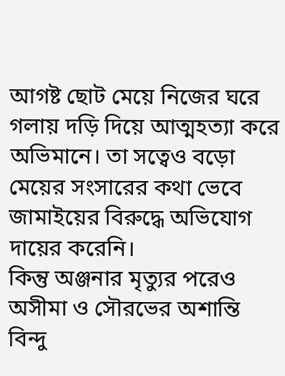আগষ্ট ছোট মেয়ে নিজের ঘরে গলায় দড়ি দিয়ে আত্মহত্যা করে অভিমানে। তা সত্বেও বড়ো মেয়ের সংসারের কথা ভেবে জামাইয়ের বিরুদ্ধে অভিযোগ দায়ের করেনি।
কিন্তু অঞ্জনার মৃত্যুর পরেও অসীমা ও সৌরভের অশান্তি বিন্দু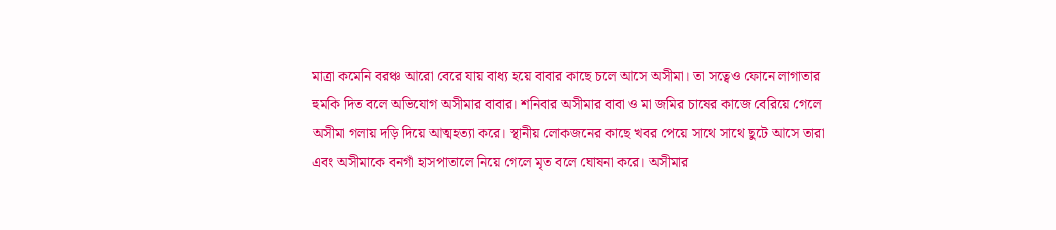মাত্রা কমেনি বরঞ্চ আরো বেরে যায় বাধ্য হয়ে বাবার কাছে চলে আসে অসীমা। তা সত্বেও ফোনে লাগাতার হুমকি দিত বলে অভিযোগ অসীমার বাবার। শনিবার অসীমার বাবা ও মা জমির চাষের কাজে বেরিয়ে গেলে অসীমা গলায় দড়ি দিয়ে আত্মহত্যা করে। স্থানীয় লোকজনের কাছে খবর পেয়ে সাথে সাথে ছুটে আসে তারা এবং অসীমাকে বনগাঁ হাসপাতালে নিয়ে গেলে মৃত বলে ঘোষনা করে। অসীমার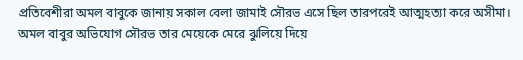প্রতিবেশীরা অমল বাবুকে জানায় সকাল বেলা জামাই সৌরভ এসে ছিল তারপরেই আত্মহত্যা করে অসীমা।
অমল বাবুর অভিযোগ সৌরভ তার মেয়েকে মেরে ঝুলিয়ে দিয়ে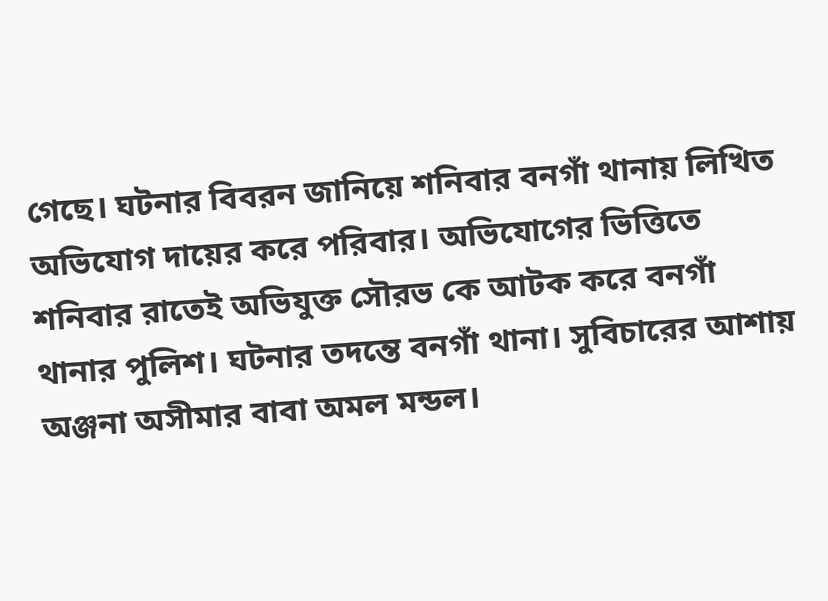গেছে। ঘটনার বিবরন জানিয়ে শনিবার বনগাঁ থানায় লিখিত অভিযোগ দায়ের করে পরিবার। অভিযোগের ভিত্তিতে শনিবার রাতেই অভিযুক্ত সৌরভ কে আটক করে বনগাঁ থানার পুলিশ। ঘটনার তদন্তে বনগাঁ থানা। সুবিচারের আশায় অঞ্জনা অসীমার বাবা অমল মন্ডল।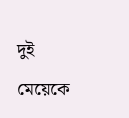দুই মেয়েকে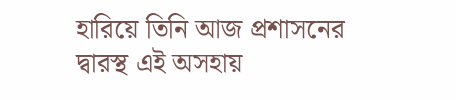হারিয়ে তিনি আজ প্রশাসনের দ্বারস্থ এই অসহায়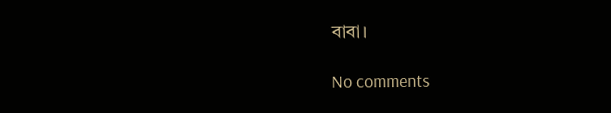বাবা।

No comments